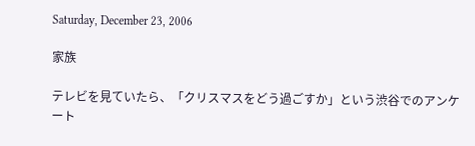Saturday, December 23, 2006

家族

テレビを見ていたら、「クリスマスをどう過ごすか」という渋谷でのアンケート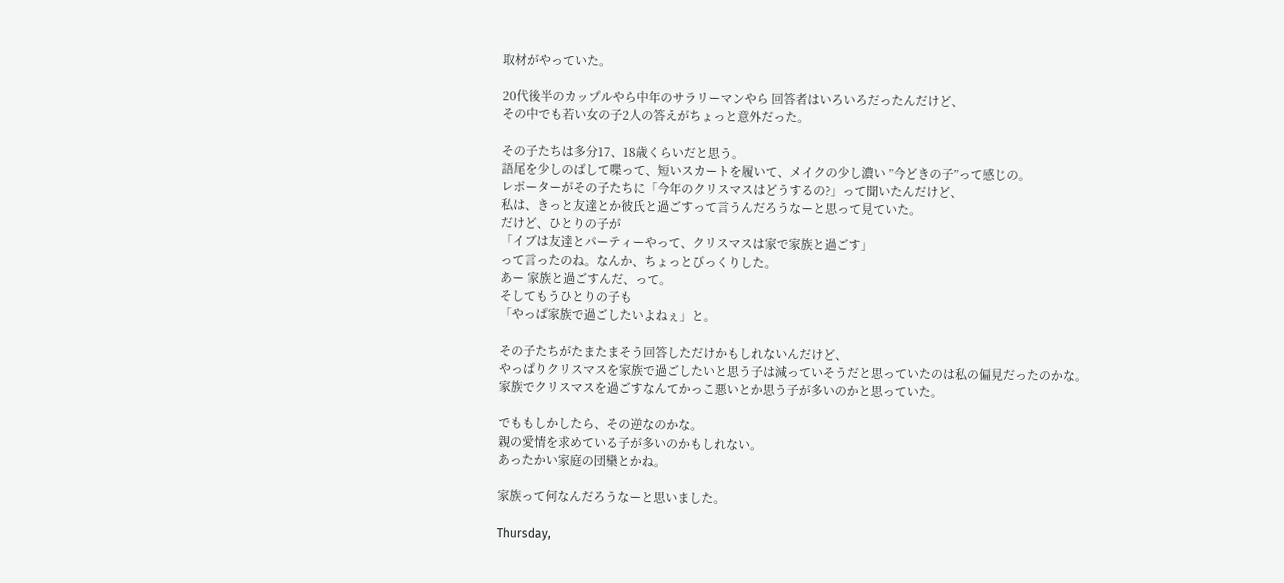取材がやっていた。

20代後半のカップルやら中年のサラリーマンやら 回答者はいろいろだったんだけど、
その中でも若い女の子2人の答えがちょっと意外だった。

その子たちは多分17、18歳くらいだと思う。
語尾を少しのばして喋って、短いスカートを履いて、メイクの少し濃い ”今どきの子”って感じの。
レポーターがその子たちに「今年のクリスマスはどうするの?」って聞いたんだけど、
私は、きっと友達とか彼氏と過ごすって言うんだろうなーと思って見ていた。
だけど、ひとりの子が
「イブは友達とパーティーやって、クリスマスは家で家族と過ごす」
って言ったのね。なんか、ちょっとびっくりした。
あー 家族と過ごすんだ、って。
そしてもうひとりの子も
「やっぱ家族で過ごしたいよねぇ」と。

その子たちがたまたまそう回答しただけかもしれないんだけど、
やっぱりクリスマスを家族で過ごしたいと思う子は減っていそうだと思っていたのは私の偏見だったのかな。
家族でクリスマスを過ごすなんてかっこ悪いとか思う子が多いのかと思っていた。

でももしかしたら、その逆なのかな。
親の愛情を求めている子が多いのかもしれない。
あったかい家庭の団欒とかね。

家族って何なんだろうなーと思いました。

Thursday,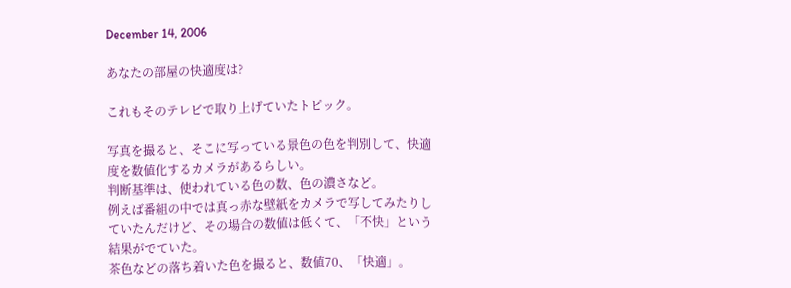December 14, 2006

あなたの部屋の快適度は?

これもそのテレビで取り上げていたトピック。

写真を撮ると、そこに写っている景色の色を判別して、快適度を数値化するカメラがあるらしい。
判断基準は、使われている色の数、色の濃さなど。
例えば番組の中では真っ赤な壁紙をカメラで写してみたりしていたんだけど、その場合の数値は低くて、「不快」という結果がでていた。
茶色などの落ち着いた色を撮ると、数値70、「快適」。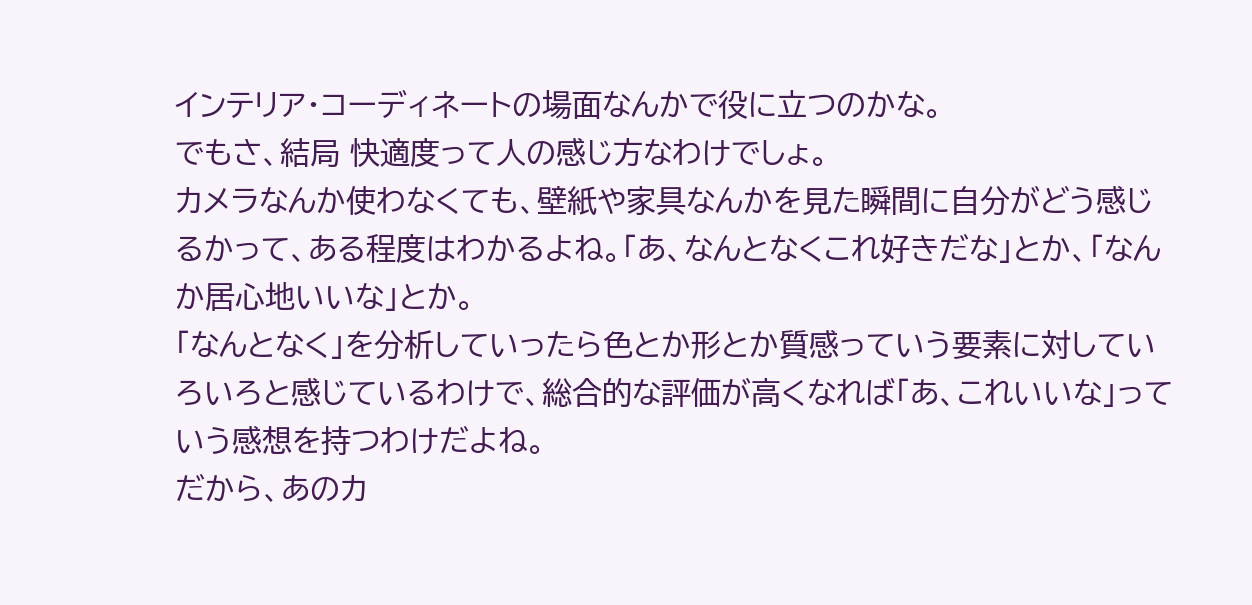インテリア・コーディネートの場面なんかで役に立つのかな。
でもさ、結局 快適度って人の感じ方なわけでしょ。
カメラなんか使わなくても、壁紙や家具なんかを見た瞬間に自分がどう感じるかって、ある程度はわかるよね。「あ、なんとなくこれ好きだな」とか、「なんか居心地いいな」とか。
「なんとなく」を分析していったら色とか形とか質感っていう要素に対していろいろと感じているわけで、総合的な評価が高くなれば「あ、これいいな」っていう感想を持つわけだよね。
だから、あのカ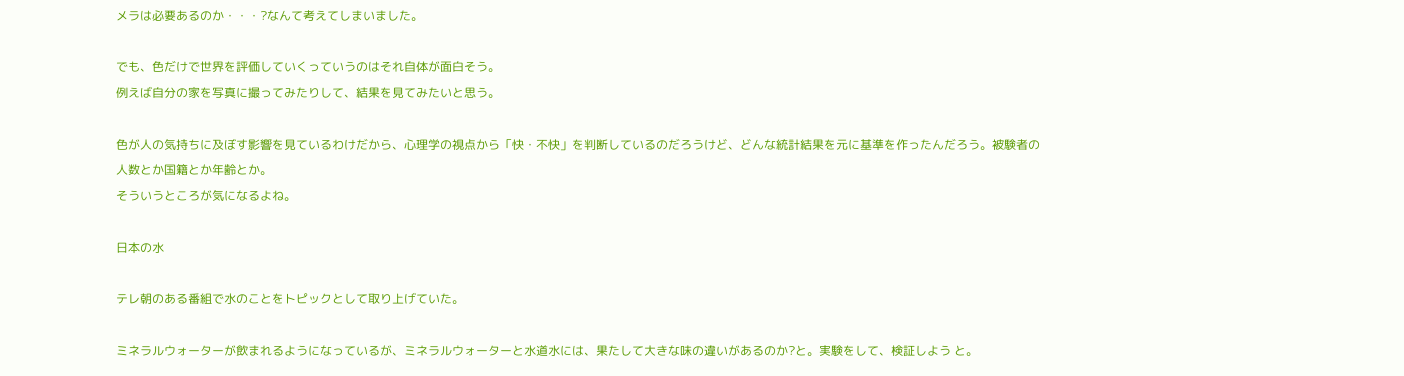メラは必要あるのか・・・?なんて考えてしまいました。

でも、色だけで世界を評価していくっていうのはそれ自体が面白そう。
例えば自分の家を写真に撮ってみたりして、結果を見てみたいと思う。

色が人の気持ちに及ぼす影響を見ているわけだから、心理学の視点から「快・不快」を判断しているのだろうけど、どんな統計結果を元に基準を作ったんだろう。被験者の人数とか国籍とか年齢とか。
そういうところが気になるよね。

日本の水

テレ朝のある番組で水のことをトピックとして取り上げていた。

ミネラルウォーターが飲まれるようになっているが、ミネラルウォーターと水道水には、果たして大きな味の違いがあるのか?と。実験をして、検証しよう と。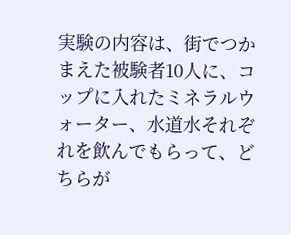実験の内容は、街でつかまえた被験者10人に、コップに入れたミネラルウォーター、水道水それぞれを飲んでもらって、どちらが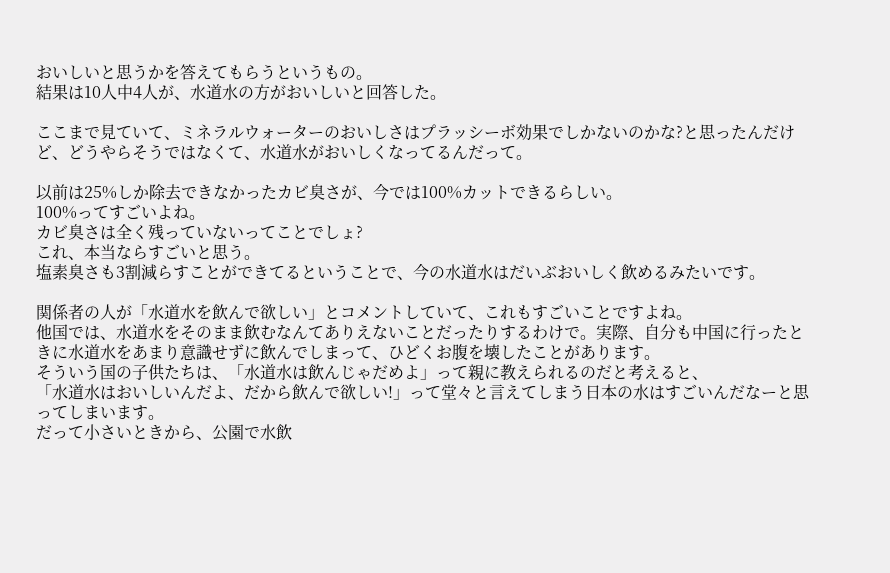おいしいと思うかを答えてもらうというもの。
結果は10人中4人が、水道水の方がおいしいと回答した。

ここまで見ていて、ミネラルウォーターのおいしさはプラッシーボ効果でしかないのかな?と思ったんだけど、どうやらそうではなくて、水道水がおいしくなってるんだって。

以前は25%しか除去できなかったカビ臭さが、今では100%カットできるらしい。
100%ってすごいよね。
カビ臭さは全く残っていないってことでしょ?
これ、本当ならすごいと思う。
塩素臭さも3割減らすことができてるということで、今の水道水はだいぶおいしく飲めるみたいです。

関係者の人が「水道水を飲んで欲しい」とコメントしていて、これもすごいことですよね。
他国では、水道水をそのまま飲むなんてありえないことだったりするわけで。実際、自分も中国に行ったときに水道水をあまり意識せずに飲んでしまって、ひどくお腹を壊したことがあります。
そういう国の子供たちは、「水道水は飲んじゃだめよ」って親に教えられるのだと考えると、
「水道水はおいしいんだよ、だから飲んで欲しい!」って堂々と言えてしまう日本の水はすごいんだなーと思ってしまいます。
だって小さいときから、公園で水飲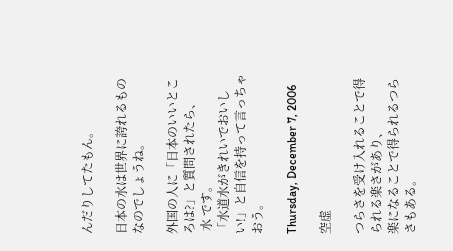んだりしてたもん。

日本の水は世界に誇れるものなのでしょうね。

外国の人に「日本のいいところは?」と質問されたら、
 水 です。
「水道水がきれいでおいしい!」と自信を持って言っちゃおう。

Thursday, December 7, 2006

空虚

つらさを受け入れることで得られる楽さがあり、
楽になることで得られるつらさもある。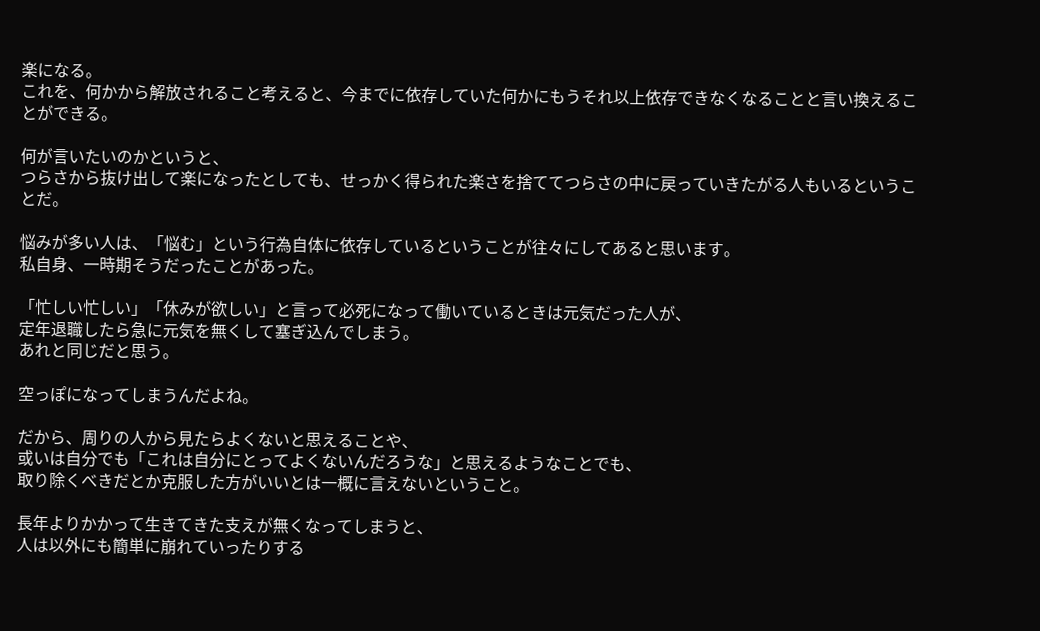楽になる。
これを、何かから解放されること考えると、今までに依存していた何かにもうそれ以上依存できなくなることと言い換えることができる。

何が言いたいのかというと、
つらさから抜け出して楽になったとしても、せっかく得られた楽さを捨ててつらさの中に戻っていきたがる人もいるということだ。

悩みが多い人は、「悩む」という行為自体に依存しているということが往々にしてあると思います。
私自身、一時期そうだったことがあった。

「忙しい忙しい」「休みが欲しい」と言って必死になって働いているときは元気だった人が、
定年退職したら急に元気を無くして塞ぎ込んでしまう。
あれと同じだと思う。

空っぽになってしまうんだよね。

だから、周りの人から見たらよくないと思えることや、
或いは自分でも「これは自分にとってよくないんだろうな」と思えるようなことでも、
取り除くべきだとか克服した方がいいとは一概に言えないということ。

長年よりかかって生きてきた支えが無くなってしまうと、
人は以外にも簡単に崩れていったりする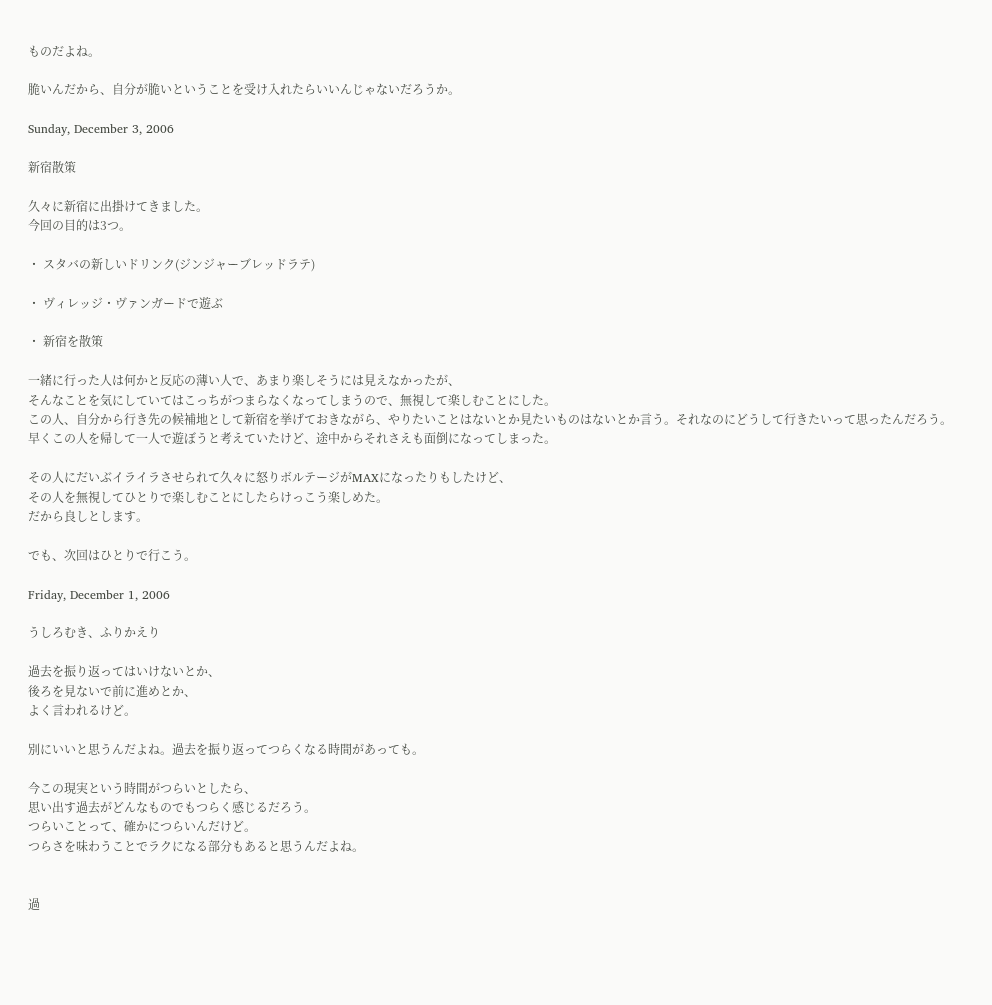ものだよね。

脆いんだから、自分が脆いということを受け入れたらいいんじゃないだろうか。

Sunday, December 3, 2006

新宿散策

久々に新宿に出掛けてきました。
今回の目的は3つ。

・ スタバの新しいドリンク(ジンジャーブレッドラテ)

・ ヴィレッジ・ヴァンガードで遊ぶ

・ 新宿を散策

一緒に行った人は何かと反応の薄い人で、あまり楽しそうには見えなかったが、
そんなことを気にしていてはこっちがつまらなくなってしまうので、無視して楽しむことにした。
この人、自分から行き先の候補地として新宿を挙げておきながら、やりたいことはないとか見たいものはないとか言う。それなのにどうして行きたいって思ったんだろう。
早くこの人を帰して一人で遊ぼうと考えていたけど、途中からそれさえも面倒になってしまった。

その人にだいぶイライラさせられて久々に怒りボルテージがMAXになったりもしたけど、
その人を無視してひとりで楽しむことにしたらけっこう楽しめた。
だから良しとします。

でも、次回はひとりで行こう。

Friday, December 1, 2006

うしろむき、ふりかえり

過去を振り返ってはいけないとか、
後ろを見ないで前に進めとか、
よく言われるけど。

別にいいと思うんだよね。過去を振り返ってつらくなる時間があっても。

今この現実という時間がつらいとしたら、
思い出す過去がどんなものでもつらく感じるだろう。
つらいことって、確かにつらいんだけど。
つらさを味わうことでラクになる部分もあると思うんだよね。


過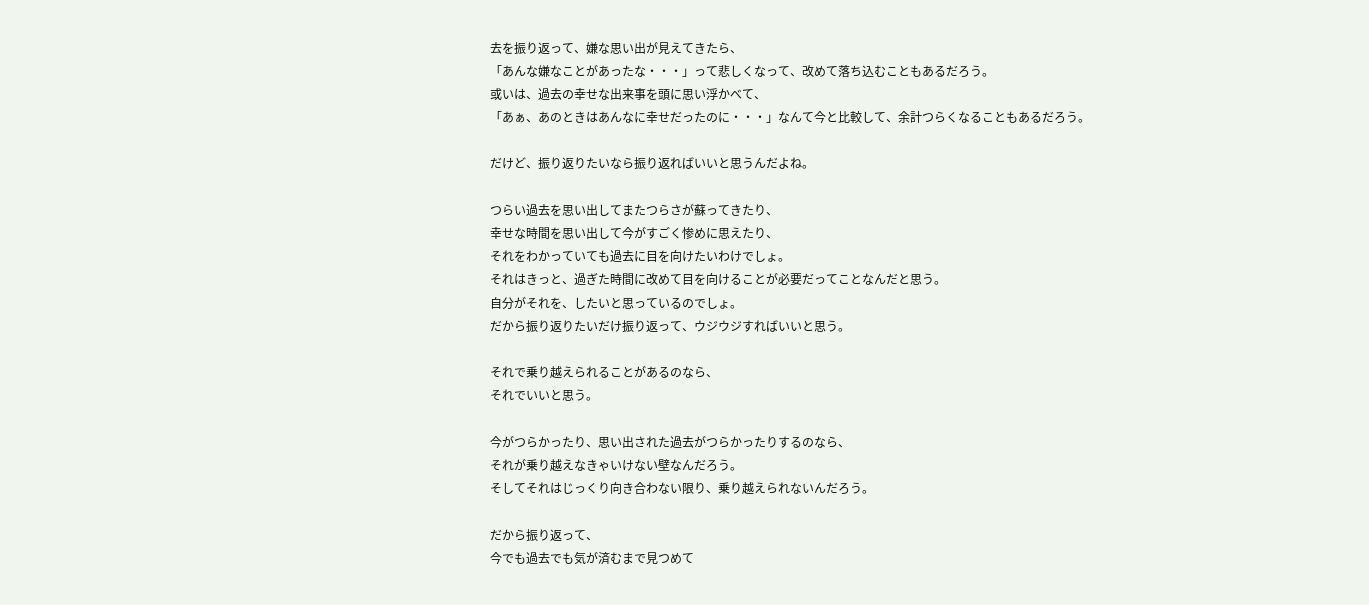去を振り返って、嫌な思い出が見えてきたら、
「あんな嫌なことがあったな・・・」って悲しくなって、改めて落ち込むこともあるだろう。
或いは、過去の幸せな出来事を頭に思い浮かべて、
「あぁ、あのときはあんなに幸せだったのに・・・」なんて今と比較して、余計つらくなることもあるだろう。

だけど、振り返りたいなら振り返ればいいと思うんだよね。

つらい過去を思い出してまたつらさが蘇ってきたり、
幸せな時間を思い出して今がすごく惨めに思えたり、
それをわかっていても過去に目を向けたいわけでしょ。
それはきっと、過ぎた時間に改めて目を向けることが必要だってことなんだと思う。
自分がそれを、したいと思っているのでしょ。
だから振り返りたいだけ振り返って、ウジウジすればいいと思う。

それで乗り越えられることがあるのなら、
それでいいと思う。

今がつらかったり、思い出された過去がつらかったりするのなら、
それが乗り越えなきゃいけない壁なんだろう。
そしてそれはじっくり向き合わない限り、乗り越えられないんだろう。

だから振り返って、
今でも過去でも気が済むまで見つめて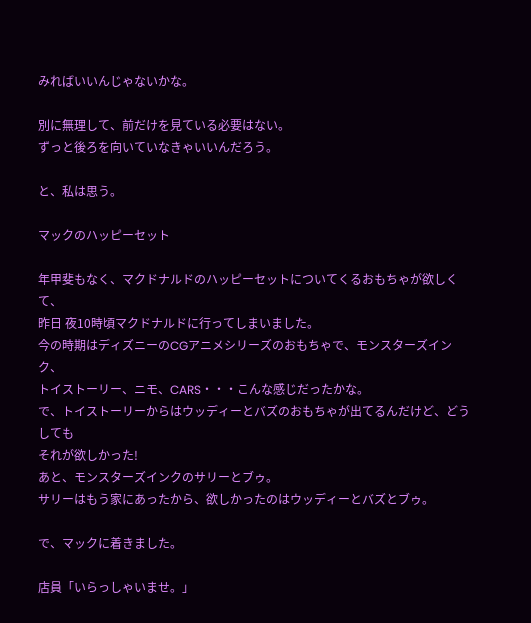みればいいんじゃないかな。

別に無理して、前だけを見ている必要はない。
ずっと後ろを向いていなきゃいいんだろう。

と、私は思う。

マックのハッピーセット

年甲斐もなく、マクドナルドのハッピーセットについてくるおもちゃが欲しくて、
昨日 夜10時頃マクドナルドに行ってしまいました。
今の時期はディズニーのCGアニメシリーズのおもちゃで、モンスターズインク、
トイストーリー、ニモ、CARS・・・こんな感じだったかな。
で、トイストーリーからはウッディーとバズのおもちゃが出てるんだけど、どうしても
それが欲しかった!
あと、モンスターズインクのサリーとブゥ。
サリーはもう家にあったから、欲しかったのはウッディーとバズとブゥ。

で、マックに着きました。

店員「いらっしゃいませ。」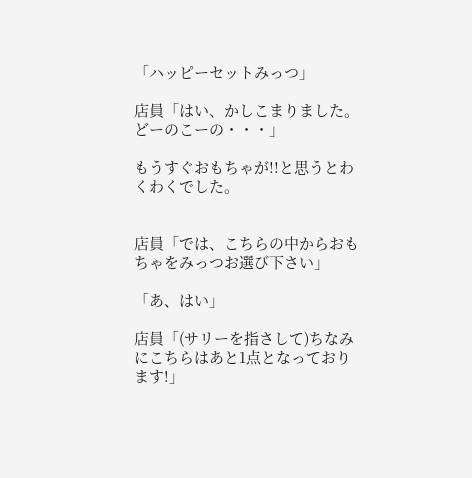「ハッピーセットみっつ」

店員「はい、かしこまりました。どーのこーの・・・」

もうすぐおもちゃが!!と思うとわくわくでした。


店員「では、こちらの中からおもちゃをみっつお選び下さい」

「あ、はい」

店員「(サリーを指さして)ちなみにこちらはあと1点となっております!」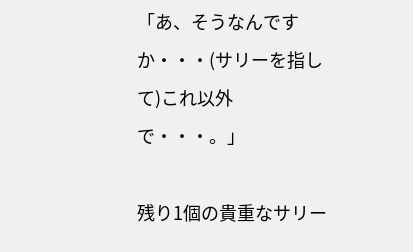「あ、そうなんですか・・・(サリーを指して)これ以外で・・・。」

残り1個の貴重なサリー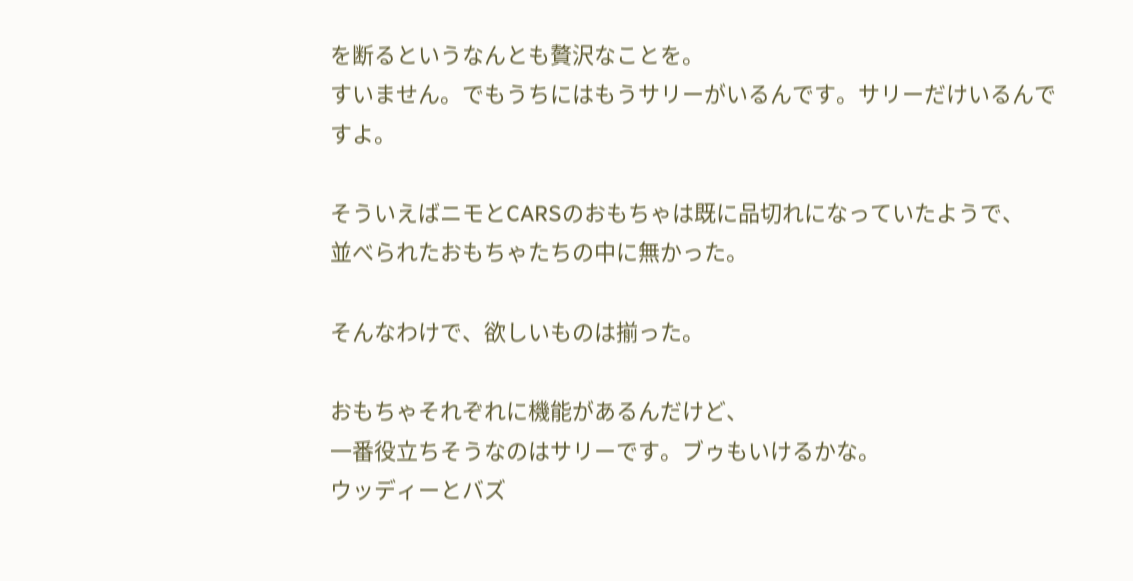を断るというなんとも贅沢なことを。
すいません。でもうちにはもうサリーがいるんです。サリーだけいるんですよ。

そういえばニモとCARSのおもちゃは既に品切れになっていたようで、
並べられたおもちゃたちの中に無かった。

そんなわけで、欲しいものは揃った。

おもちゃそれぞれに機能があるんだけど、
一番役立ちそうなのはサリーです。ブゥもいけるかな。
ウッディーとバズ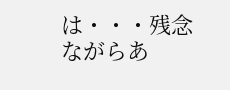は・・・残念ながらあ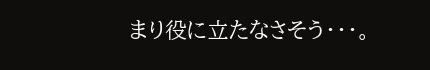まり役に立たなさそう・・・。